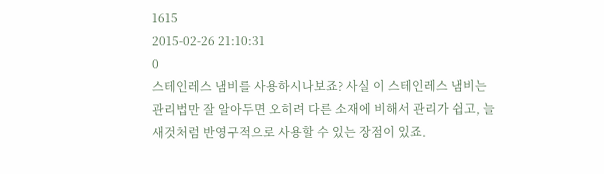1615
2015-02-26 21:10:31
0
스테인레스 냄비를 사용하시나보죠? 사실 이 스테인레스 냄비는 관리법만 잘 알아두면 오히려 다른 소재에 비해서 관리가 쉽고, 늘 새것처럼 반영구적으로 사용할 수 있는 장점이 있죠.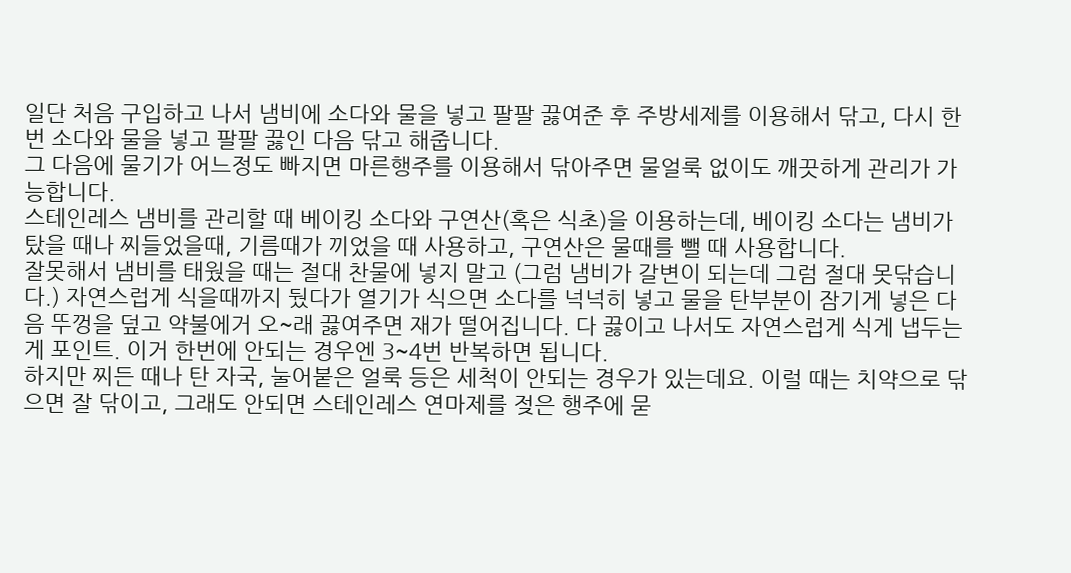일단 처음 구입하고 나서 냄비에 소다와 물을 넣고 팔팔 끓여준 후 주방세제를 이용해서 닦고, 다시 한번 소다와 물을 넣고 팔팔 끓인 다음 닦고 해줍니다.
그 다음에 물기가 어느정도 빠지면 마른행주를 이용해서 닦아주면 물얼룩 없이도 깨끗하게 관리가 가능합니다.
스테인레스 냄비를 관리할 때 베이킹 소다와 구연산(혹은 식초)을 이용하는데, 베이킹 소다는 냄비가 탔을 때나 찌들었을때, 기름때가 끼었을 때 사용하고, 구연산은 물때를 뺄 때 사용합니다.
잘못해서 냄비를 태웠을 때는 절대 찬물에 넣지 말고 (그럼 냄비가 갈변이 되는데 그럼 절대 못닦습니다.) 자연스럽게 식을때까지 뒀다가 열기가 식으면 소다를 넉넉히 넣고 물을 탄부분이 잠기게 넣은 다음 뚜껑을 덮고 약불에거 오~래 끓여주면 재가 떨어집니다. 다 끓이고 나서도 자연스럽게 식게 냅두는게 포인트. 이거 한번에 안되는 경우엔 3~4번 반복하면 됩니다.
하지만 찌든 때나 탄 자국, 눌어붙은 얼룩 등은 세척이 안되는 경우가 있는데요. 이럴 때는 치약으로 닦으면 잘 닦이고, 그래도 안되면 스테인레스 연마제를 젖은 행주에 묻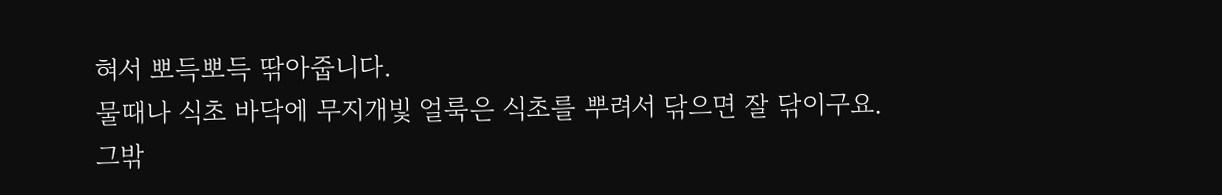혀서 뽀득뽀득 딲아줍니다.
물때나 식초 바닥에 무지개빛 얼룩은 식초를 뿌려서 닦으면 잘 닦이구요.
그밖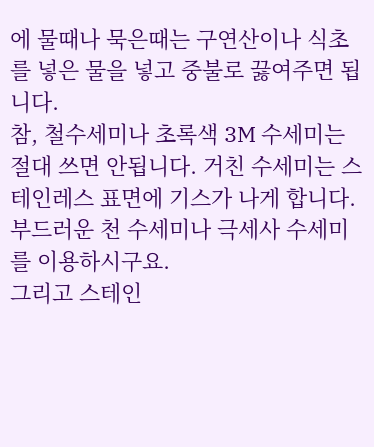에 물때나 묵은때는 구연산이나 식초를 넣은 물을 넣고 중불로 끓여주면 됩니다.
참, 철수세미나 초록색 3M 수세미는 절대 쓰면 안됩니다. 거친 수세미는 스테인레스 표면에 기스가 나게 합니다. 부드러운 천 수세미나 극세사 수세미를 이용하시구요.
그리고 스테인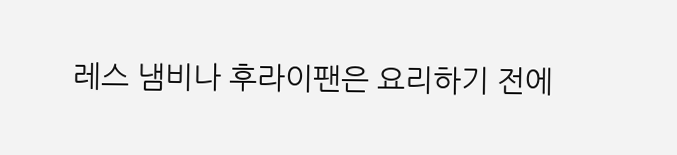레스 냄비나 후라이팬은 요리하기 전에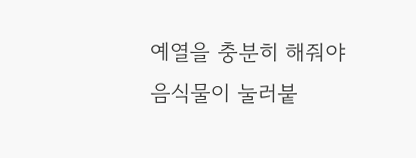예열을 충분히 해줘야 음식물이 눌러붙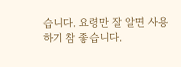습니다. 요령만 잘 알면 사용하기 참 좋습니다.